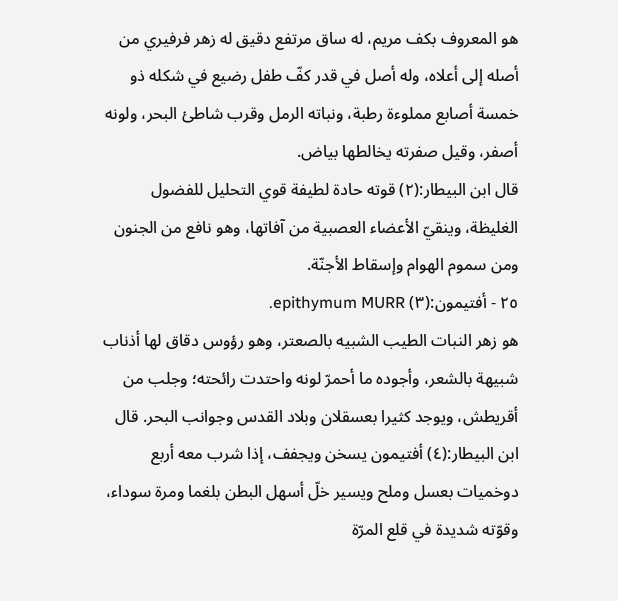هو المعروف بكف مريم، له ساق مرتفع دقيق له زهر فرفيري من أصله إلى أعلاه، وله أصل في قدر كفّ طفل رضيع في شكله ذو خمسة أصابع مملوءة رطبة، ونباته الرمل وقرب شاطئ البحر، ولونه أصفر، وقيل صفرته يخالطها بياض.
قال ابن البيطار:(٢) قوته حادة لطيفة قوي التحليل للفضول الغليظة، وينقيّ الأعضاء العصبية من آفاتها، وهو نافع من الجنون ومن سموم الهوام وإسقاط الأجنّة.
٢٥ - أفتيمون:(٣) epithymum MURR.
هو زهر النبات الطيب الشبيه بالصعتر، وهو رؤوس دقاق لها أذناب شبيهة بالشعر، وأجوده ما أحمرّ لونه واحتدت رائحته؛ وجلب من أقريطش، ويوجد كثيرا بعسقلان وبلاد القدس وجوانب البحر. قال ابن البيطار:(٤) أفتيمون يسخن ويجفف، إذا شرب معه أربع دوخميات بعسل وملح ويسير خلّ أسهل البطن بلغما ومرة سوداء، وقوّته شديدة في قلع المرّة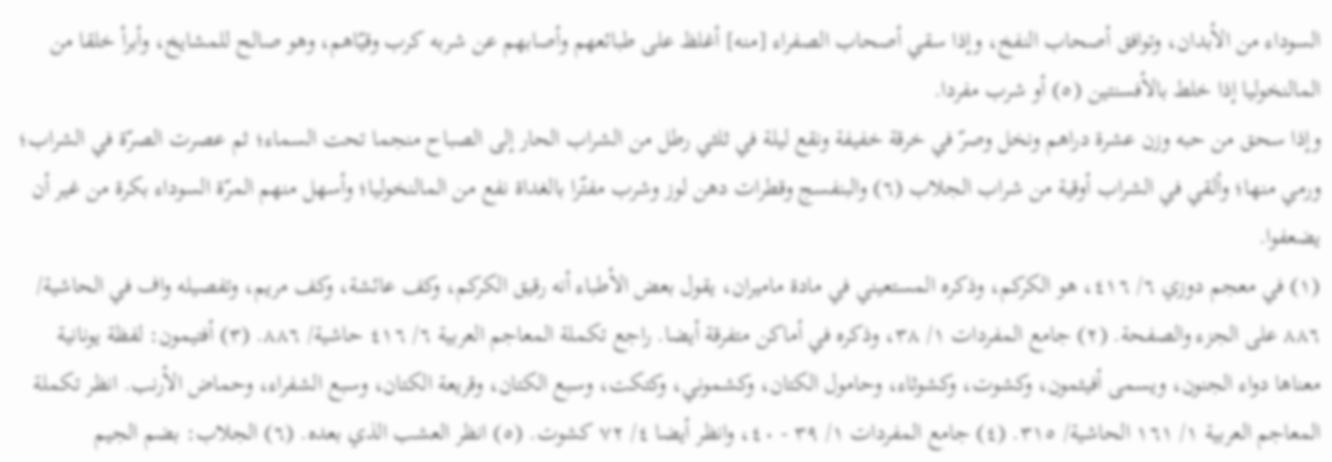السوداء من الأبدان، وتوافق أصحاب النفخ، وإذا سقي أصحاب الصفراء [منه] أغلظ على طبائعهم وأصابهم عن شربه كرب وقيّاهم، وهو صالح للمشايخ، وأبرأ خلقا من المالنخوليا إذا خلط بالأفسنتين (٥) أو شرب مفردا.
وإذا سحق من حبه وزن عشرة دراهم ونخل وصرّ في خرقة خفيفة ونقع ليلة في ثلثي رطل من الشراب الحار إلى الصباح منجما تحت السماء؛ ثم عصرت الصرّة في الشراب؛ ورمي منها؛ وألقي في الشراب أوقية من شراب الجلاب (٦) والبنفسج وقطرات دهن لوز وشرب مفتّرا بالغداة نفع من المالنخوليا؛ وأسهل منهم المرّة السوداء بكرة من غير أن يضعفوا.
(١) في معجم دوزي ٦/ ٤١٦، هو الكركم، وذكره المستعيني في مادة ماميران، يقول بعض الأطباء أنه رقيق الكركم، وكف عائشة، وكف مريم، وتفصيله واف في الحاشية/ ٨٨٦ على الجزء والصفحة. (٢) جامع المفردات ١/ ٣٨، وذكره في أماكن متفرقة أيضا. راجع تكملة المعاجم العربية ٦/ ٤١٦ حاشية/ ٨٨٦. (٣) أفتيمون: لفظة يونانية معناها دواء الجنون، ويسمى أفيثمون، وكشوت، وكشوثاء، وحامول الكتان، وكشموني، وكتكت، وسبع الكتان، وقريعة الكتان، وسبع الشفراء، وحماض الأرنب. انظر تكملة المعاجم العربية ١/ ١٦١ الحاشية/ ٣١٥. (٤) جامع المفردات ١/ ٣٩ - ٤٠، وانظر أيضا ٤/ ٧٢ كشوت. (٥) انظر العشب الذي بعده. (٦) الجلاب: بضم الجيم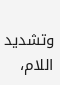وتشديد اللام،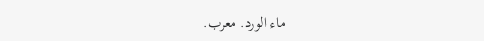ماء الورد. معرب.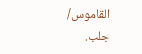القاموس/ جلب.